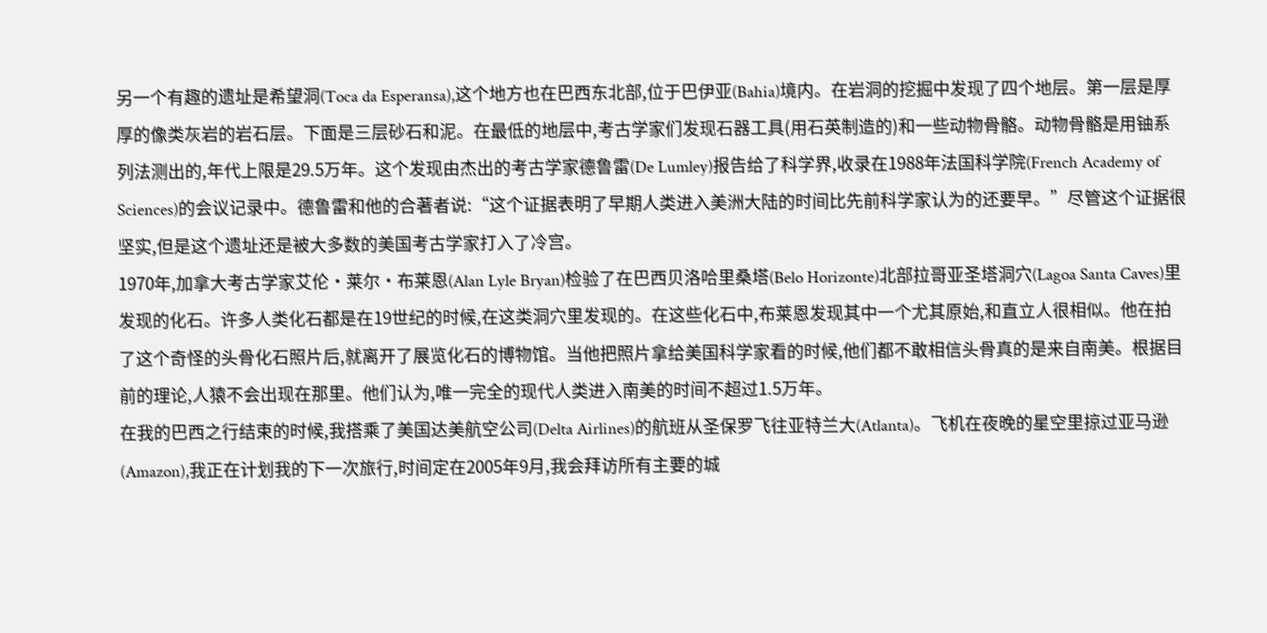另一个有趣的遗址是希望洞(Toca da Esperansa),这个地方也在巴西东北部,位于巴伊亚(Bahia)境内。在岩洞的挖掘中发现了四个地层。第一层是厚厚的像类灰岩的岩石层。下面是三层砂石和泥。在最低的地层中,考古学家们发现石器工具(用石英制造的)和一些动物骨骼。动物骨骼是用铀系列法测出的,年代上限是29.5万年。这个发现由杰出的考古学家德鲁雷(De Lumley)报告给了科学界,收录在1988年法国科学院(French Academy of Sciences)的会议记录中。德鲁雷和他的合著者说:“这个证据表明了早期人类进入美洲大陆的时间比先前科学家认为的还要早。”尽管这个证据很坚实,但是这个遗址还是被大多数的美国考古学家打入了冷宫。
1970年,加拿大考古学家艾伦•莱尔•布莱恩(Alan Lyle Bryan)检验了在巴西贝洛哈里桑塔(Belo Horizonte)北部拉哥亚圣塔洞穴(Lagoa Santa Caves)里发现的化石。许多人类化石都是在19世纪的时候,在这类洞穴里发现的。在这些化石中,布莱恩发现其中一个尤其原始,和直立人很相似。他在拍了这个奇怪的头骨化石照片后,就离开了展览化石的博物馆。当他把照片拿给美国科学家看的时候,他们都不敢相信头骨真的是来自南美。根据目前的理论,人猿不会出现在那里。他们认为,唯一完全的现代人类进入南美的时间不超过1.5万年。
在我的巴西之行结束的时候,我搭乘了美国达美航空公司(Delta Airlines)的航班从圣保罗飞往亚特兰大(Atlanta)。飞机在夜晚的星空里掠过亚马逊(Amazon),我正在计划我的下一次旅行,时间定在2005年9月,我会拜访所有主要的城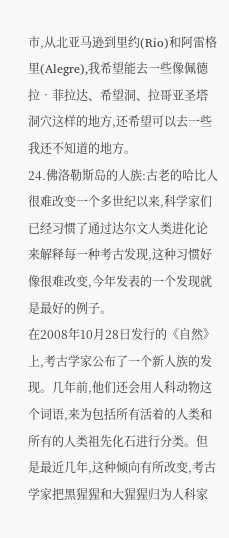市,从北亚马逊到里约(Rio)和阿雷格里(Alegre),我希望能去一些像佩德拉•菲拉达、希望洞、拉哥亚圣塔洞穴这样的地方,还希望可以去一些我还不知道的地方。
24.佛洛勒斯岛的人族:古老的哈比人很难改变一个多世纪以来,科学家们已经习惯了通过达尔文人类进化论来解释每一种考古发现,这种习惯好像很难改变,今年发表的一个发现就是最好的例子。
在2008年10月28日发行的《自然》上,考古学家公布了一个新人族的发现。几年前,他们还会用人科动物这个词语,来为包括所有活着的人类和所有的人类祖先化石进行分类。但是最近几年,这种倾向有所改变,考古学家把黑猩猩和大猩猩归为人科家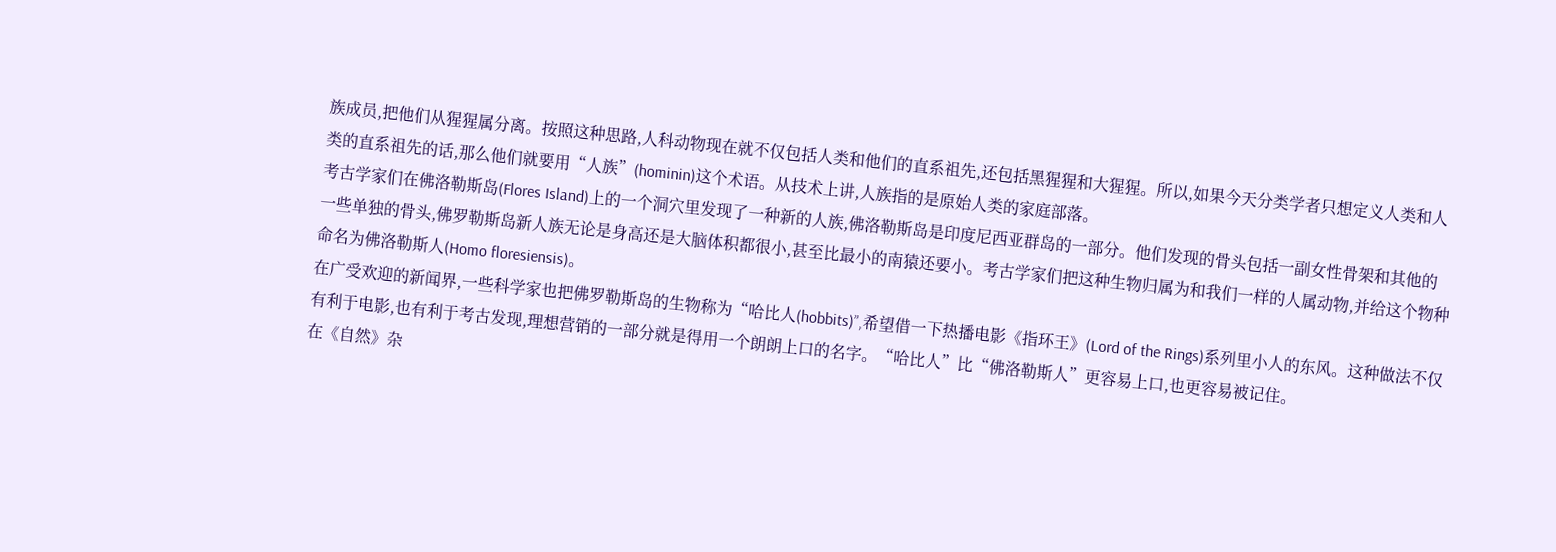族成员,把他们从猩猩属分离。按照这种思路,人科动物现在就不仅包括人类和他们的直系祖先,还包括黑猩猩和大猩猩。所以,如果今天分类学者只想定义人类和人类的直系祖先的话,那么他们就要用“人族”(hominin)这个术语。从技术上讲,人族指的是原始人类的家庭部落。
考古学家们在佛洛勒斯岛(Flores Island)上的一个洞穴里发现了一种新的人族,佛洛勒斯岛是印度尼西亚群岛的一部分。他们发现的骨头包括一副女性骨架和其他的一些单独的骨头,佛罗勒斯岛新人族无论是身高还是大脑体积都很小,甚至比最小的南猿还要小。考古学家们把这种生物归属为和我们一样的人属动物,并给这个物种命名为佛洛勒斯人(Homo floresiensis)。
在广受欢迎的新闻界,一些科学家也把佛罗勒斯岛的生物称为“哈比人(hobbits)”,希望借一下热播电影《指环王》(Lord of the Rings)系列里小人的东风。这种做法不仅有利于电影,也有利于考古发现,理想营销的一部分就是得用一个朗朗上口的名字。“哈比人”比“佛洛勒斯人”更容易上口,也更容易被记住。
在《自然》杂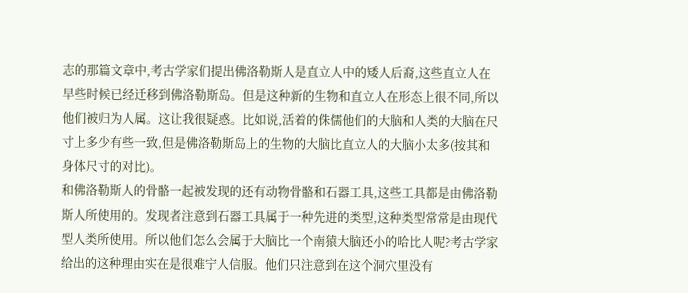志的那篇文章中,考古学家们提出佛洛勒斯人是直立人中的矮人后裔,这些直立人在早些时候已经迁移到佛洛勒斯岛。但是这种新的生物和直立人在形态上很不同,所以他们被归为人属。这让我很疑惑。比如说,活着的侏儒他们的大脑和人类的大脑在尺寸上多少有些一致,但是佛洛勒斯岛上的生物的大脑比直立人的大脑小太多(按其和身体尺寸的对比)。
和佛洛勒斯人的骨骼一起被发现的还有动物骨骼和石器工具,这些工具都是由佛洛勒斯人所使用的。发现者注意到石器工具属于一种先进的类型,这种类型常常是由现代型人类所使用。所以他们怎么会属于大脑比一个南猿大脑还小的哈比人呢?考古学家给出的这种理由实在是很难宁人信服。他们只注意到在这个洞穴里没有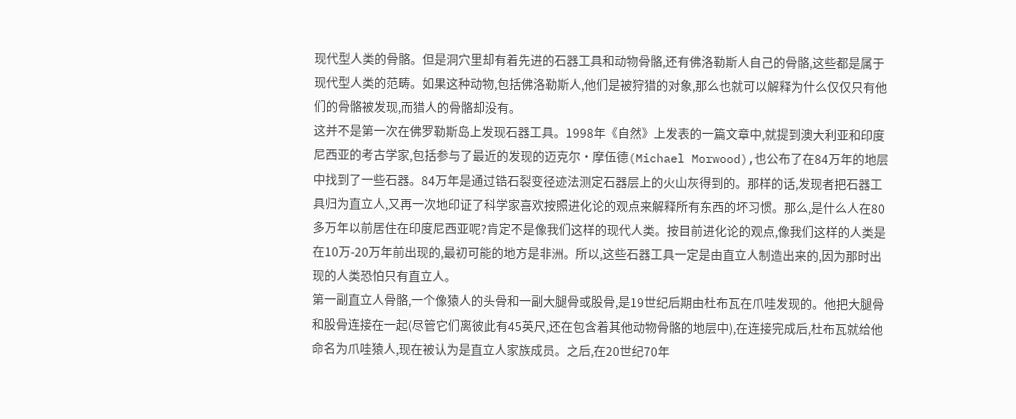现代型人类的骨骼。但是洞穴里却有着先进的石器工具和动物骨骼,还有佛洛勒斯人自己的骨骼,这些都是属于现代型人类的范畴。如果这种动物,包括佛洛勒斯人,他们是被狩猎的对象,那么也就可以解释为什么仅仅只有他们的骨骼被发现,而猎人的骨骼却没有。
这并不是第一次在佛罗勒斯岛上发现石器工具。1998年《自然》上发表的一篇文章中,就提到澳大利亚和印度尼西亚的考古学家,包括参与了最近的发现的迈克尔•摩伍德(Michael Morwood),也公布了在84万年的地层中找到了一些石器。84万年是通过锆石裂变径迹法测定石器层上的火山灰得到的。那样的话,发现者把石器工具归为直立人,又再一次地印证了科学家喜欢按照进化论的观点来解释所有东西的坏习惯。那么,是什么人在80多万年以前居住在印度尼西亚呢?肯定不是像我们这样的现代人类。按目前进化论的观点,像我们这样的人类是在10万-20万年前出现的,最初可能的地方是非洲。所以,这些石器工具一定是由直立人制造出来的,因为那时出现的人类恐怕只有直立人。
第一副直立人骨骼,一个像猿人的头骨和一副大腿骨或股骨,是19世纪后期由杜布瓦在爪哇发现的。他把大腿骨和股骨连接在一起(尽管它们离彼此有45英尺,还在包含着其他动物骨骼的地层中),在连接完成后,杜布瓦就给他命名为爪哇猿人,现在被认为是直立人家族成员。之后,在20世纪70年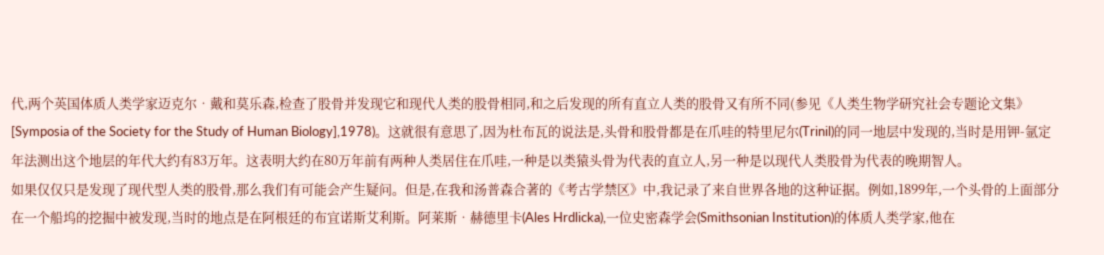代,两个英国体质人类学家迈克尔•戴和莫乐森,检查了股骨并发现它和现代人类的股骨相同,和之后发现的所有直立人类的股骨又有所不同(参见《人类生物学研究社会专题论文集》[Symposia of the Society for the Study of Human Biology],1978)。这就很有意思了,因为杜布瓦的说法是,头骨和股骨都是在爪哇的特里尼尔(Trinil)的同一地层中发现的,当时是用钾-氩定年法测出这个地层的年代大约有83万年。这表明大约在80万年前有两种人类居住在爪哇,一种是以类猿头骨为代表的直立人,另一种是以现代人类股骨为代表的晚期智人。
如果仅仅只是发现了现代型人类的股骨,那么我们有可能会产生疑问。但是,在我和汤普森合著的《考古学禁区》中,我记录了来自世界各地的这种证据。例如,1899年,一个头骨的上面部分在一个船坞的挖掘中被发现,当时的地点是在阿根廷的布宜诺斯艾利斯。阿莱斯•赫德里卡(Ales Hrdlicka),一位史密森学会(Smithsonian Institution)的体质人类学家,他在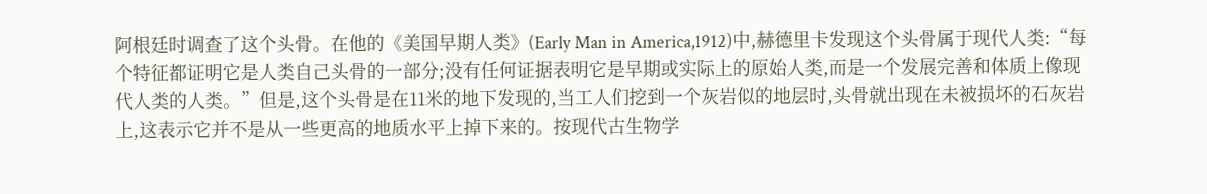阿根廷时调查了这个头骨。在他的《美国早期人类》(Early Man in America,1912)中,赫德里卡发现这个头骨属于现代人类:“每个特征都证明它是人类自己头骨的一部分;没有任何证据表明它是早期或实际上的原始人类,而是一个发展完善和体质上像现代人类的人类。”但是,这个头骨是在11米的地下发现的,当工人们挖到一个灰岩似的地层时,头骨就出现在未被损坏的石灰岩上,这表示它并不是从一些更高的地质水平上掉下来的。按现代古生物学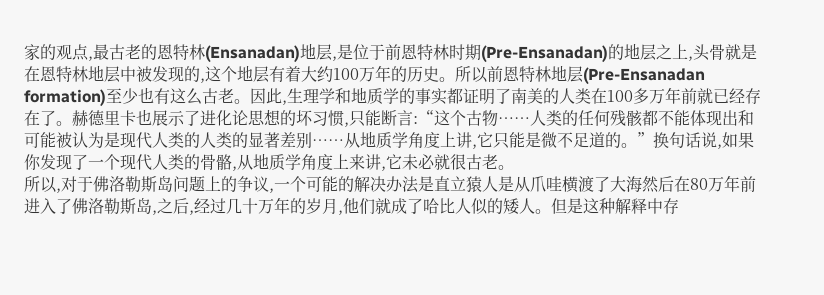家的观点,最古老的恩特林(Ensanadan)地层,是位于前恩特林时期(Pre-Ensanadan)的地层之上,头骨就是在恩特林地层中被发现的,这个地层有着大约100万年的历史。所以前恩特林地层(Pre-Ensanadan formation)至少也有这么古老。因此,生理学和地质学的事实都证明了南美的人类在100多万年前就已经存在了。赫德里卡也展示了进化论思想的坏习惯,只能断言:“这个古物……人类的任何残骸都不能体现出和可能被认为是现代人类的人类的显著差别……从地质学角度上讲,它只能是微不足道的。”换句话说,如果你发现了一个现代人类的骨骼,从地质学角度上来讲,它未必就很古老。
所以,对于佛洛勒斯岛问题上的争议,一个可能的解决办法是直立猿人是从爪哇横渡了大海然后在80万年前进入了佛洛勒斯岛,之后,经过几十万年的岁月,他们就成了哈比人似的矮人。但是这种解释中存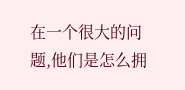在一个很大的问题,他们是怎么拥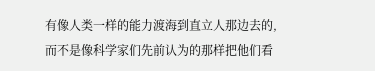有像人类一样的能力渡海到直立人那边去的,而不是像科学家们先前认为的那样把他们看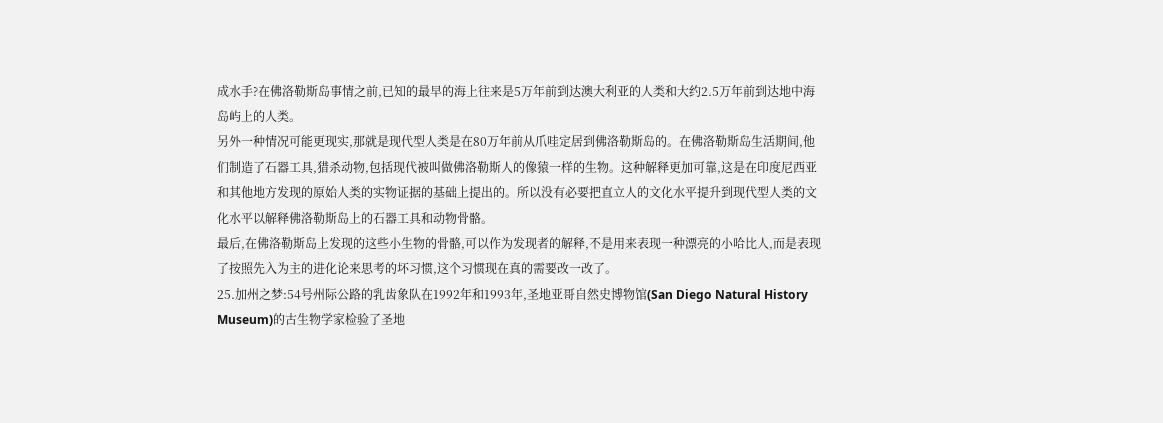成水手?在佛洛勒斯岛事情之前,已知的最早的海上往来是5万年前到达澳大利亚的人类和大约2.5万年前到达地中海岛屿上的人类。
另外一种情况可能更现实,那就是现代型人类是在80万年前从爪哇定居到佛洛勒斯岛的。在佛洛勒斯岛生活期间,他们制造了石器工具,猎杀动物,包括现代被叫做佛洛勒斯人的像猿一样的生物。这种解释更加可靠,这是在印度尼西亚和其他地方发现的原始人类的实物证据的基础上提出的。所以没有必要把直立人的文化水平提升到现代型人类的文化水平以解释佛洛勒斯岛上的石器工具和动物骨骼。
最后,在佛洛勒斯岛上发现的这些小生物的骨骼,可以作为发现者的解释,不是用来表现一种漂亮的小哈比人,而是表现了按照先入为主的进化论来思考的坏习惯,这个习惯现在真的需要改一改了。
25.加州之梦:54号州际公路的乳齿象队在1992年和1993年,圣地亚哥自然史博物馆(San Diego Natural History Museum)的古生物学家检验了圣地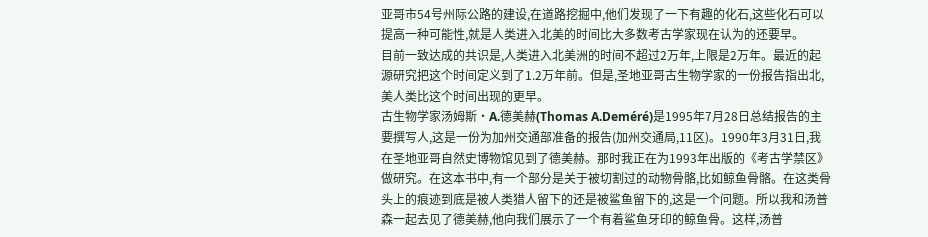亚哥市54号州际公路的建设,在道路挖掘中,他们发现了一下有趣的化石,这些化石可以提高一种可能性,就是人类进入北美的时间比大多数考古学家现在认为的还要早。
目前一致达成的共识是,人类进入北美洲的时间不超过2万年,上限是2万年。最近的起源研究把这个时间定义到了1.2万年前。但是,圣地亚哥古生物学家的一份报告指出北,美人类比这个时间出现的更早。
古生物学家汤姆斯•A.德美赫(Thomas A.Deméré)是1995年7月28日总结报告的主要撰写人,这是一份为加州交通部准备的报告(加州交通局,11区)。1990年3月31日,我在圣地亚哥自然史博物馆见到了德美赫。那时我正在为1993年出版的《考古学禁区》做研究。在这本书中,有一个部分是关于被切割过的动物骨骼,比如鲸鱼骨骼。在这类骨头上的痕迹到底是被人类猎人留下的还是被鲨鱼留下的,这是一个问题。所以我和汤普森一起去见了德美赫,他向我们展示了一个有着鲨鱼牙印的鲸鱼骨。这样,汤普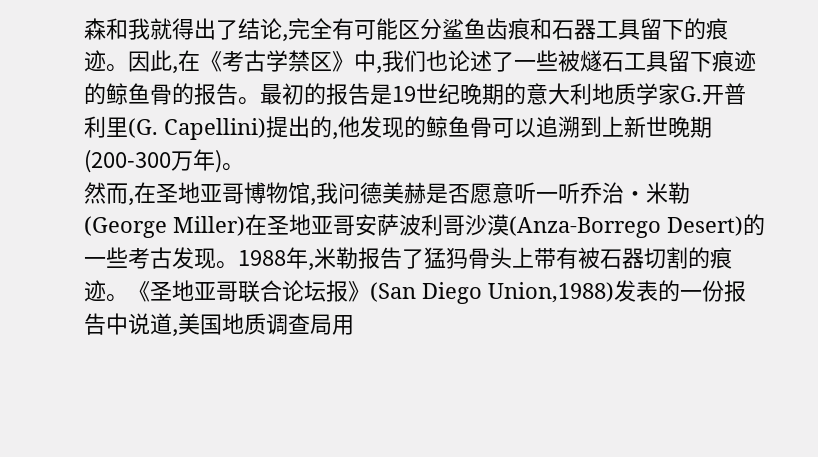森和我就得出了结论,完全有可能区分鲨鱼齿痕和石器工具留下的痕迹。因此,在《考古学禁区》中,我们也论述了一些被燧石工具留下痕迹的鲸鱼骨的报告。最初的报告是19世纪晚期的意大利地质学家G.开普利里(G. Capellini)提出的,他发现的鲸鱼骨可以追溯到上新世晚期(200-300万年)。
然而,在圣地亚哥博物馆,我问德美赫是否愿意听一听乔治•米勒(George Miller)在圣地亚哥安萨波利哥沙漠(Anza-Borrego Desert)的一些考古发现。1988年,米勒报告了猛犸骨头上带有被石器切割的痕迹。《圣地亚哥联合论坛报》(San Diego Union,1988)发表的一份报告中说道,美国地质调查局用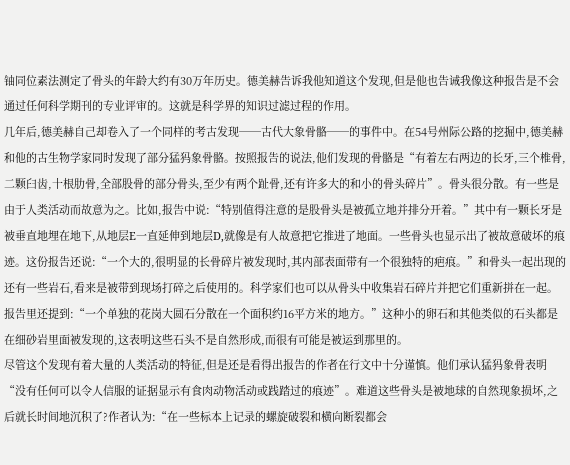铀同位素法测定了骨头的年龄大约有30万年历史。德美赫告诉我他知道这个发现,但是他也告诫我像这种报告是不会通过任何科学期刊的专业评审的。这就是科学界的知识过滤过程的作用。
几年后,德美赫自己却卷入了一个同样的考古发现──古代大象骨骼──的事件中。在54号州际公路的挖掘中,德美赫和他的古生物学家同时发现了部分猛犸象骨骼。按照报告的说法,他们发现的骨骼是“有着左右两边的长牙,三个椎骨,二颗臼齿,十根肋骨,全部股骨的部分骨头,至少有两个趾骨,还有许多大的和小的骨头碎片”。骨头很分散。有一些是由于人类活动而故意为之。比如,报告中说:“特别值得注意的是股骨头是被孤立地并排分开着。”其中有一颗长牙是被垂直地埋在地下,从地层E一直延伸到地层D,就像是有人故意把它推进了地面。一些骨头也显示出了被故意破坏的痕迹。这份报告还说:“一个大的,很明显的长骨碎片被发现时,其内部表面带有一个很独特的疤痕。”和骨头一起出现的还有一些岩石,看来是被带到现场打碎之后使用的。科学家们也可以从骨头中收集岩石碎片并把它们重新拼在一起。报告里还提到:“一个单独的花岗大圆石分散在一个面积约16平方米的地方。”这种小的卵石和其他类似的石头都是在细砂岩里面被发现的,这表明这些石头不是自然形成,而很有可能是被运到那里的。
尽管这个发现有着大量的人类活动的特征,但是还是看得出报告的作者在行文中十分谨慎。他们承认猛犸象骨表明“没有任何可以令人信服的证据显示有食肉动物活动或践踏过的痕迹”。难道这些骨头是被地球的自然现象损坏,之后就长时间地沉积了?作者认为:“在一些标本上记录的螺旋破裂和横向断裂都会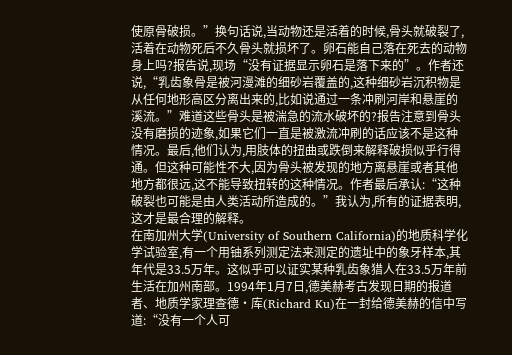使原骨破损。”换句话说,当动物还是活着的时候,骨头就破裂了,活着在动物死后不久骨头就损坏了。卵石能自己落在死去的动物身上吗?报告说,现场“没有证据显示卵石是落下来的”。作者还说,“乳齿象骨是被河漫滩的细砂岩覆盖的,这种细砂岩沉积物是从任何地形高区分离出来的,比如说通过一条冲刷河岸和悬崖的溪流。”难道这些骨头是被湍急的流水破坏的?报告注意到骨头没有磨损的迹象,如果它们一直是被激流冲刷的话应该不是这种情况。最后,他们认为,用肢体的扭曲或跌倒来解释破损似乎行得通。但这种可能性不大,因为骨头被发现的地方离悬崖或者其他地方都很远,这不能导致扭转的这种情况。作者最后承认:“这种破裂也可能是由人类活动所造成的。”我认为,所有的证据表明,这才是最合理的解释。
在南加州大学(University of Southern California)的地质科学化学试验室,有一个用铀系列测定法来测定的遗址中的象牙样本,其年代是33.5万年。这似乎可以证实某种乳齿象猎人在33.5万年前生活在加州南部。1994年1月7日,德美赫考古发现日期的报道者、地质学家理查德•库(Richard Ku)在一封给德美赫的信中写道:“没有一个人可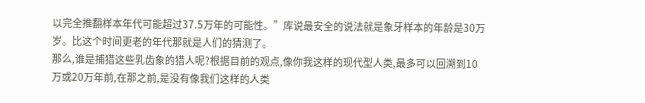以完全推翻样本年代可能超过37.5万年的可能性。”库说最安全的说法就是象牙样本的年龄是30万岁。比这个时间更老的年代那就是人们的猜测了。
那么,谁是捕猎这些乳齿象的猎人呢?根据目前的观点,像你我这样的现代型人类,最多可以回溯到10万或20万年前,在那之前,是没有像我们这样的人类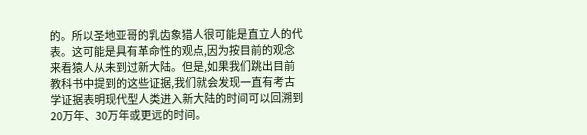的。所以圣地亚哥的乳齿象猎人很可能是直立人的代表。这可能是具有革命性的观点,因为按目前的观念来看猿人从未到过新大陆。但是,如果我们跳出目前教科书中提到的这些证据,我们就会发现一直有考古学证据表明现代型人类进入新大陆的时间可以回溯到20万年、30万年或更远的时间。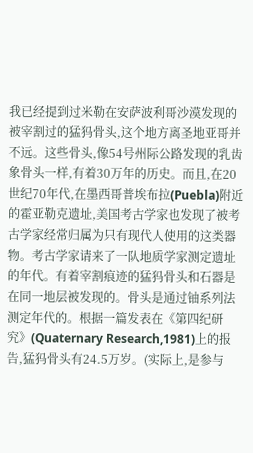我已经提到过米勒在安萨波利哥沙漠发现的被宰割过的猛犸骨头,这个地方离圣地亚哥并不远。这些骨头,像54号州际公路发现的乳齿象骨头一样,有着30万年的历史。而且,在20世纪70年代,在墨西哥普埃布拉(Puebla)附近的霍亚勒克遗址,美国考古学家也发现了被考古学家经常归属为只有现代人使用的这类器物。考古学家请来了一队地质学家测定遗址的年代。有着宰割痕迹的猛犸骨头和石器是在同一地层被发现的。骨头是通过铀系列法测定年代的。根据一篇发表在《第四纪研究》(Quaternary Research,1981)上的报告,猛犸骨头有24.5万岁。(实际上,是参与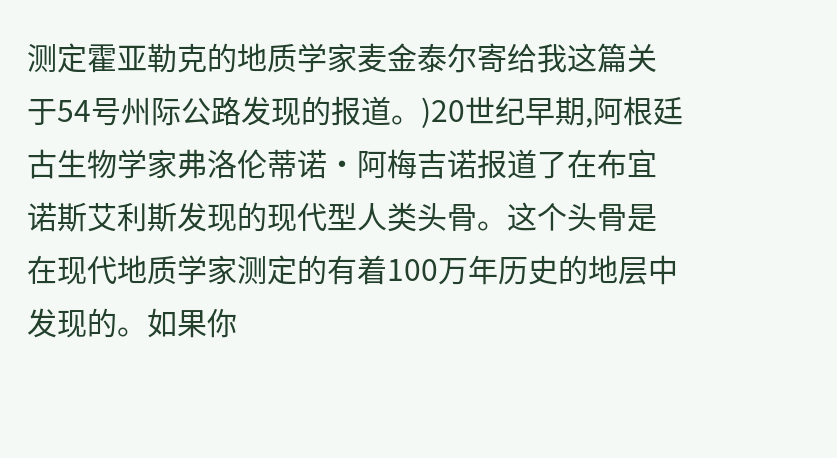测定霍亚勒克的地质学家麦金泰尔寄给我这篇关于54号州际公路发现的报道。)20世纪早期,阿根廷古生物学家弗洛伦蒂诺•阿梅吉诺报道了在布宜诺斯艾利斯发现的现代型人类头骨。这个头骨是在现代地质学家测定的有着100万年历史的地层中发现的。如果你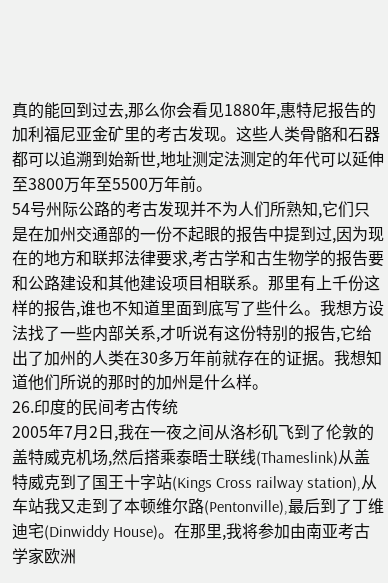真的能回到过去,那么你会看见1880年,惠特尼报告的加利福尼亚金矿里的考古发现。这些人类骨骼和石器都可以追溯到始新世,地址测定法测定的年代可以延伸至3800万年至5500万年前。
54号州际公路的考古发现并不为人们所熟知,它们只是在加州交通部的一份不起眼的报告中提到过,因为现在的地方和联邦法律要求,考古学和古生物学的报告要和公路建设和其他建设项目相联系。那里有上千份这样的报告,谁也不知道里面到底写了些什么。我想方设法找了一些内部关系,才听说有这份特别的报告,它给出了加州的人类在30多万年前就存在的证据。我想知道他们所说的那时的加州是什么样。
26.印度的民间考古传统
2005年7月2日,我在一夜之间从洛杉矶飞到了伦敦的盖特威克机场,然后搭乘泰晤士联线(Thameslink)从盖特威克到了国王十字站(Kings Cross railway station),从车站我又走到了本顿维尔路(Pentonville),最后到了丁维迪宅(Dinwiddy House)。在那里,我将参加由南亚考古学家欧洲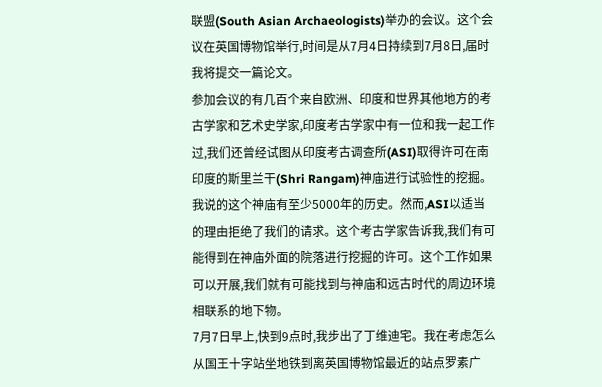联盟(South Asian Archaeologists)举办的会议。这个会议在英国博物馆举行,时间是从7月4日持续到7月8日,届时我将提交一篇论文。
参加会议的有几百个来自欧洲、印度和世界其他地方的考古学家和艺术史学家,印度考古学家中有一位和我一起工作过,我们还曾经试图从印度考古调查所(ASI)取得许可在南印度的斯里兰干(Shri Rangam)神庙进行试验性的挖掘。我说的这个神庙有至少5000年的历史。然而,ASI以适当的理由拒绝了我们的请求。这个考古学家告诉我,我们有可能得到在神庙外面的院落进行挖掘的许可。这个工作如果可以开展,我们就有可能找到与神庙和远古时代的周边环境相联系的地下物。
7月7日早上,快到9点时,我步出了丁维迪宅。我在考虑怎么从国王十字站坐地铁到离英国博物馆最近的站点罗素广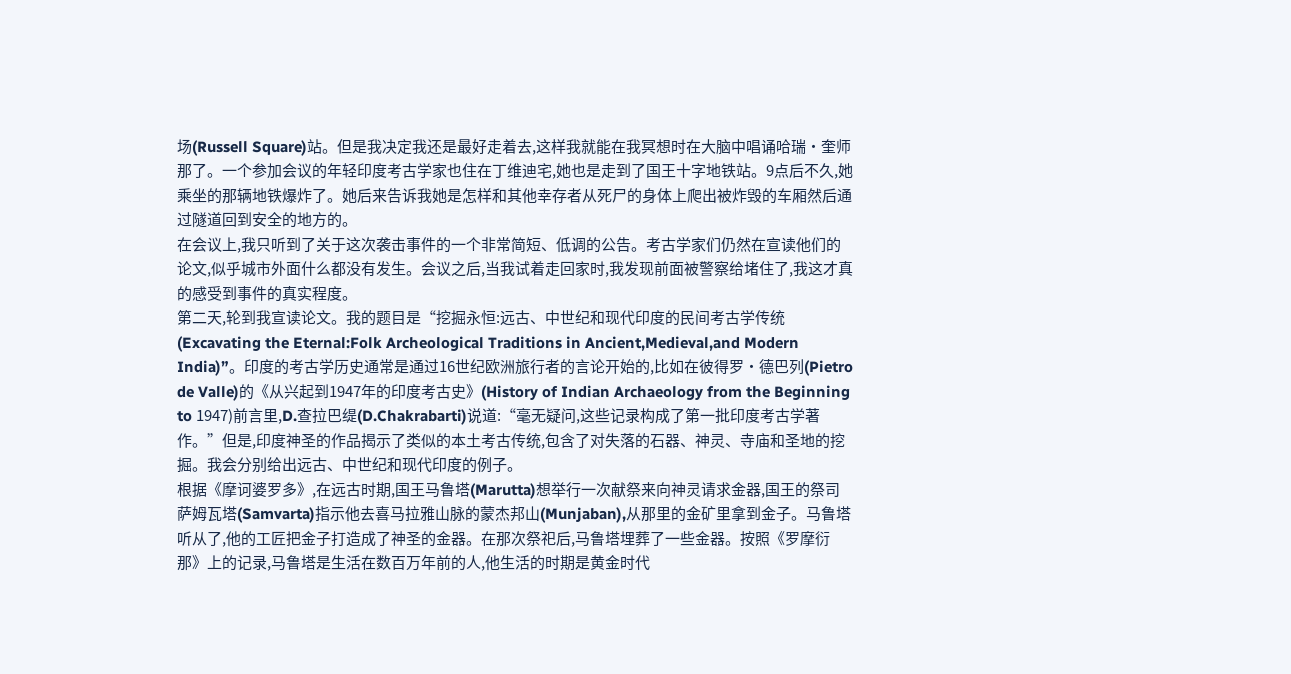场(Russell Square)站。但是我决定我还是最好走着去,这样我就能在我冥想时在大脑中唱诵哈瑞•奎师那了。一个参加会议的年轻印度考古学家也住在丁维迪宅,她也是走到了国王十字地铁站。9点后不久,她乘坐的那辆地铁爆炸了。她后来告诉我她是怎样和其他幸存者从死尸的身体上爬出被炸毁的车厢然后通过隧道回到安全的地方的。
在会议上,我只听到了关于这次袭击事件的一个非常简短、低调的公告。考古学家们仍然在宣读他们的论文,似乎城市外面什么都没有发生。会议之后,当我试着走回家时,我发现前面被警察给堵住了,我这才真的感受到事件的真实程度。
第二天,轮到我宣读论文。我的题目是“挖掘永恒:远古、中世纪和现代印度的民间考古学传统(Excavating the Eternal:Folk Archeological Traditions in Ancient,Medieval,and Modern India)”。印度的考古学历史通常是通过16世纪欧洲旅行者的言论开始的,比如在彼得罗•德巴列(Pietro de Valle)的《从兴起到1947年的印度考古史》(History of Indian Archaeology from the Beginning to 1947)前言里,D.查拉巴缇(D.Chakrabarti)说道:“毫无疑问,这些记录构成了第一批印度考古学著作。”但是,印度神圣的作品揭示了类似的本土考古传统,包含了对失落的石器、神灵、寺庙和圣地的挖掘。我会分别给出远古、中世纪和现代印度的例子。
根据《摩诃婆罗多》,在远古时期,国王马鲁塔(Marutta)想举行一次献祭来向神灵请求金器,国王的祭司萨姆瓦塔(Samvarta)指示他去喜马拉雅山脉的蒙杰邦山(Munjaban),从那里的金矿里拿到金子。马鲁塔听从了,他的工匠把金子打造成了神圣的金器。在那次祭祀后,马鲁塔埋葬了一些金器。按照《罗摩衍那》上的记录,马鲁塔是生活在数百万年前的人,他生活的时期是黄金时代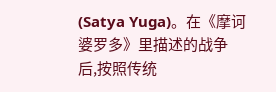(Satya Yuga)。在《摩诃婆罗多》里描述的战争后,按照传统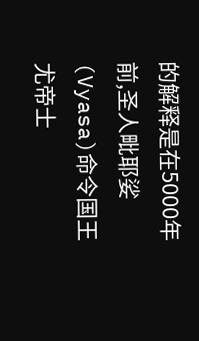的解释是在5000年前,圣人毗耶娑(Vyasa)命令国王尤帝士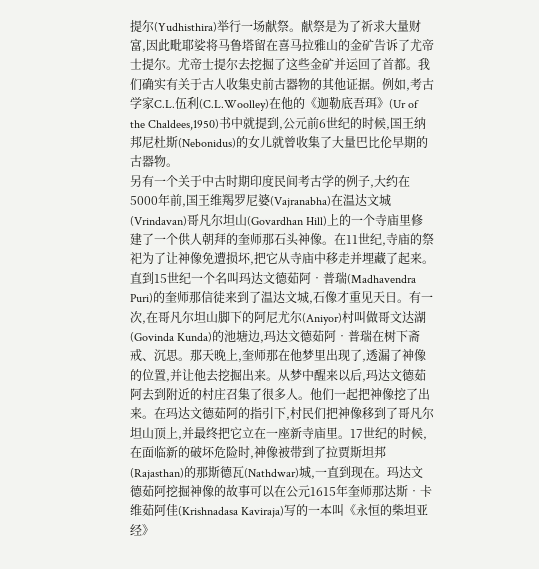提尔(Yudhisthira)举行一场献祭。献祭是为了祈求大量财富,因此毗耶娑将马鲁塔留在喜马拉雅山的金矿告诉了尤帝士提尔。尤帝士提尔去挖掘了这些金矿并运回了首都。我们确实有关于古人收集史前古器物的其他证据。例如,考古学家C.L.伍利(C.L.Woolley)在他的《迦勒底吾珥》(Ur of the Chaldees,1950)书中就提到,公元前6世纪的时候,国王纳邦尼杜斯(Nebonidus)的女儿就曾收集了大量巴比伦早期的古器物。
另有一个关于中古时期印度民间考古学的例子,大约在5000年前,国王维羯罗尼婆(Vajranabha)在温达文城(Vrindavan)哥凡尔坦山(Govardhan Hill)上的一个寺庙里修建了一个供人朝拜的奎师那石头神像。在11世纪,寺庙的祭祀为了让神像免遭损坏,把它从寺庙中移走并埋藏了起来。直到15世纪一个名叫玛达文德茹阿•普瑞(Madhavendra Puri)的奎师那信徒来到了温达文城,石像才重见天日。有一次,在哥凡尔坦山脚下的阿尼尤尔(Aniyor)村叫做哥文达湖(Govinda Kunda)的池塘边,玛达文德茹阿•普瑞在树下斋戒、沉思。那天晚上,奎师那在他梦里出现了,透漏了神像的位置,并让他去挖掘出来。从梦中醒来以后,玛达文德茹阿去到附近的村庄召集了很多人。他们一起把神像挖了出来。在玛达文德茹阿的指引下,村民们把神像移到了哥凡尔坦山顶上,并最终把它立在一座新寺庙里。17世纪的时候,在面临新的破坏危险时,神像被带到了拉贾斯坦邦(Rajasthan)的那斯德瓦(Nathdwar)城,一直到现在。玛达文德茹阿挖掘神像的故事可以在公元1615年奎师那达斯•卡维茹阿佳(Krishnadasa Kaviraja)写的一本叫《永恒的柴坦亚经》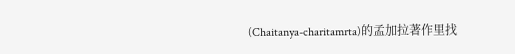(Chaitanya-charitamrta)的孟加拉著作里找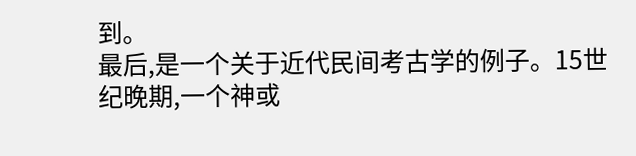到。
最后,是一个关于近代民间考古学的例子。15世纪晚期,一个神或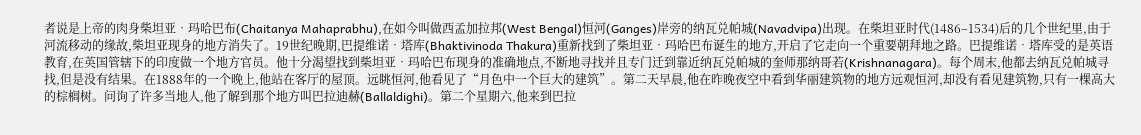者说是上帝的肉身柴坦亚•玛哈巴布(Chaitanya Mahaprabhu),在如今叫做西孟加拉邦(West Bengal)恒河(Ganges)岸旁的纳瓦兑帕城(Navadvipa)出现。在柴坦亚时代(1486–1534)后的几个世纪里,由于河流移动的缘故,柴坦亚现身的地方消失了。19世纪晚期,巴提维诺•塔库(Bhaktivinoda Thakura)重新找到了柴坦亚•玛哈巴布诞生的地方,开启了它走向一个重要朝拜地之路。巴提维诺•塔库受的是英语教育,在英国管辖下的印度做一个地方官员。他十分渴望找到柴坦亚•玛哈巴布现身的准确地点,不断地寻找并且专门迁到靠近纳瓦兑帕城的奎师那纳哥若(Krishnanagara)。每个周末,他都去纳瓦兑帕城寻找,但是没有结果。在1888年的一个晚上,他站在客厅的屋顶。远眺恒河,他看见了“月色中一个巨大的建筑”。第二天早晨,他在昨晚夜空中看到华丽建筑物的地方远观恒河,却没有看见建筑物,只有一棵高大的棕榈树。问询了许多当地人,他了解到那个地方叫巴拉迪赫(Ballaldighi)。第二个星期六,他来到巴拉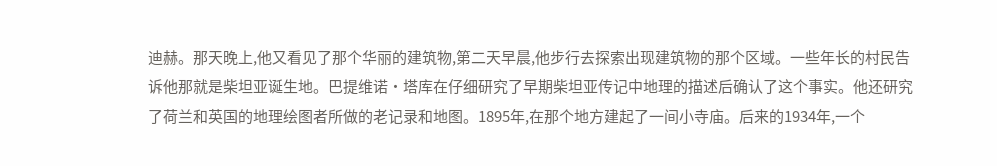迪赫。那天晚上,他又看见了那个华丽的建筑物,第二天早晨,他步行去探索出现建筑物的那个区域。一些年长的村民告诉他那就是柴坦亚诞生地。巴提维诺•塔库在仔细研究了早期柴坦亚传记中地理的描述后确认了这个事实。他还研究了荷兰和英国的地理绘图者所做的老记录和地图。1895年,在那个地方建起了一间小寺庙。后来的1934年,一个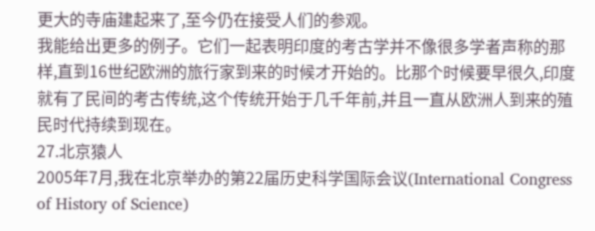更大的寺庙建起来了,至今仍在接受人们的参观。
我能给出更多的例子。它们一起表明印度的考古学并不像很多学者声称的那样,直到16世纪欧洲的旅行家到来的时候才开始的。比那个时候要早很久,印度就有了民间的考古传统,这个传统开始于几千年前,并且一直从欧洲人到来的殖民时代持续到现在。
27.北京猿人
2005年7月,我在北京举办的第22届历史科学国际会议(International Congress of History of Science)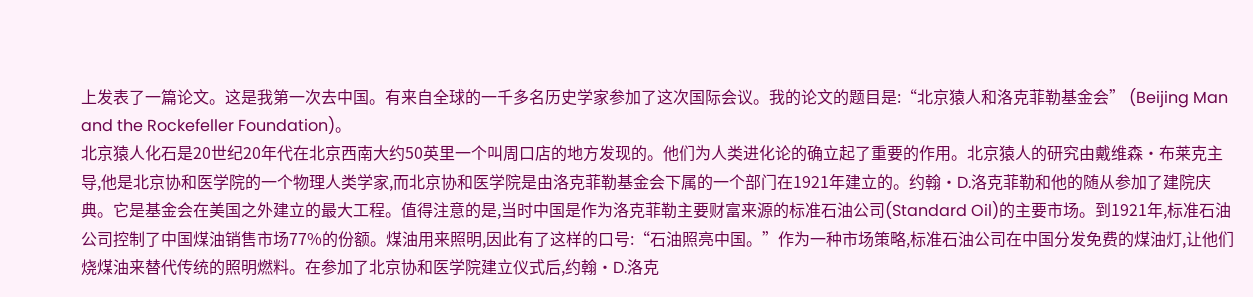上发表了一篇论文。这是我第一次去中国。有来自全球的一千多名历史学家参加了这次国际会议。我的论文的题目是:“北京猿人和洛克菲勒基金会” (Beijing Man and the Rockefeller Foundation)。
北京猿人化石是20世纪20年代在北京西南大约50英里一个叫周口店的地方发现的。他们为人类进化论的确立起了重要的作用。北京猿人的研究由戴维森•布莱克主导,他是北京协和医学院的一个物理人类学家,而北京协和医学院是由洛克菲勒基金会下属的一个部门在1921年建立的。约翰•D.洛克菲勒和他的随从参加了建院庆典。它是基金会在美国之外建立的最大工程。值得注意的是,当时中国是作为洛克菲勒主要财富来源的标准石油公司(Standard Oil)的主要市场。到1921年,标准石油公司控制了中国煤油销售市场77%的份额。煤油用来照明,因此有了这样的口号:“石油照亮中国。”作为一种市场策略,标准石油公司在中国分发免费的煤油灯,让他们烧煤油来替代传统的照明燃料。在参加了北京协和医学院建立仪式后,约翰•D.洛克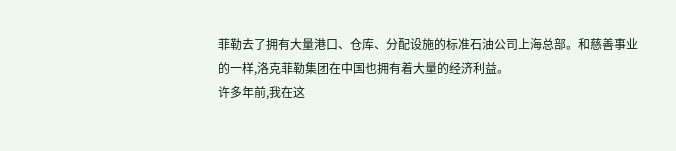菲勒去了拥有大量港口、仓库、分配设施的标准石油公司上海总部。和慈善事业的一样,洛克菲勒集团在中国也拥有着大量的经济利益。
许多年前,我在这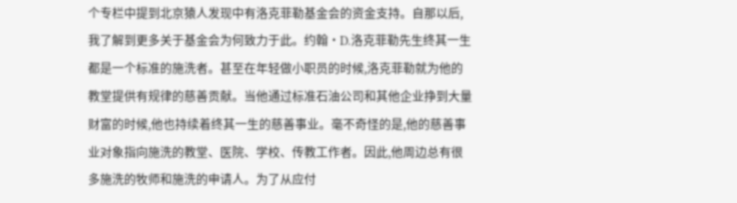个专栏中提到北京猿人发现中有洛克菲勒基金会的资金支持。自那以后,我了解到更多关于基金会为何致力于此。约翰•D.洛克菲勒先生终其一生都是一个标准的施洗者。甚至在年轻做小职员的时候,洛克菲勒就为他的教堂提供有规律的慈善贡献。当他通过标准石油公司和其他企业挣到大量财富的时候,他也持续着终其一生的慈善事业。毫不奇怪的是,他的慈善事业对象指向施洗的教堂、医院、学校、传教工作者。因此,他周边总有很多施洗的牧师和施洗的申请人。为了从应付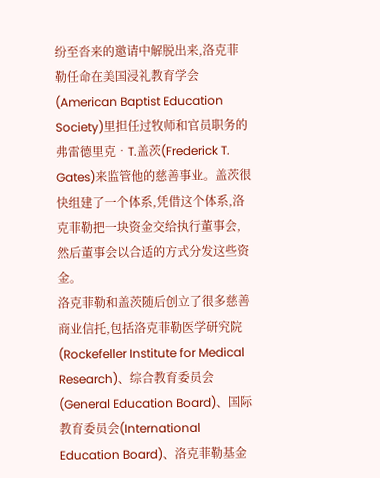纷至沓来的邀请中解脱出来,洛克菲勒任命在美国浸礼教育学会(American Baptist Education Society)里担任过牧师和官员职务的弗雷德里克•T.盖茨(Frederick T. Gates)来监管他的慈善事业。盖茨很快组建了一个体系,凭借这个体系,洛克菲勒把一块资金交给执行董事会,然后董事会以合适的方式分发这些资金。
洛克菲勒和盖茨随后创立了很多慈善商业信托,包括洛克菲勒医学研究院(Rockefeller Institute for Medical Research)、综合教育委员会(General Education Board)、国际教育委员会(International Education Board)、洛克菲勒基金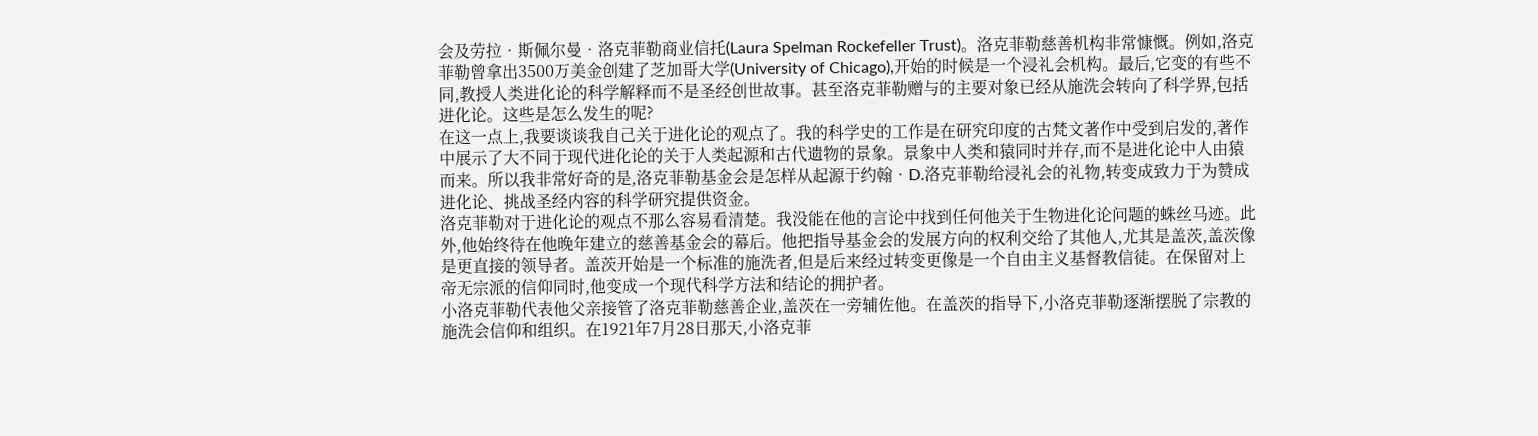会及劳拉•斯佩尔曼•洛克菲勒商业信托(Laura Spelman Rockefeller Trust)。洛克菲勒慈善机构非常慷慨。例如,洛克菲勒曾拿出3500万美金创建了芝加哥大学(University of Chicago),开始的时候是一个浸礼会机构。最后,它变的有些不同,教授人类进化论的科学解释而不是圣经创世故事。甚至洛克菲勒赠与的主要对象已经从施洗会转向了科学界,包括进化论。这些是怎么发生的呢?
在这一点上,我要谈谈我自己关于进化论的观点了。我的科学史的工作是在研究印度的古梵文著作中受到启发的,著作中展示了大不同于现代进化论的关于人类起源和古代遗物的景象。景象中人类和猿同时并存,而不是进化论中人由猿而来。所以我非常好奇的是,洛克菲勒基金会是怎样从起源于约翰•D.洛克菲勒给浸礼会的礼物,转变成致力于为赞成进化论、挑战圣经内容的科学研究提供资金。
洛克菲勒对于进化论的观点不那么容易看清楚。我没能在他的言论中找到任何他关于生物进化论问题的蛛丝马迹。此外,他始终待在他晚年建立的慈善基金会的幕后。他把指导基金会的发展方向的权利交给了其他人,尤其是盖茨,盖茨像是更直接的领导者。盖茨开始是一个标准的施洗者,但是后来经过转变更像是一个自由主义基督教信徒。在保留对上帝无宗派的信仰同时,他变成一个现代科学方法和结论的拥护者。
小洛克菲勒代表他父亲接管了洛克菲勒慈善企业,盖茨在一旁辅佐他。在盖茨的指导下,小洛克菲勒逐渐摆脱了宗教的施洗会信仰和组织。在1921年7月28日那天,小洛克菲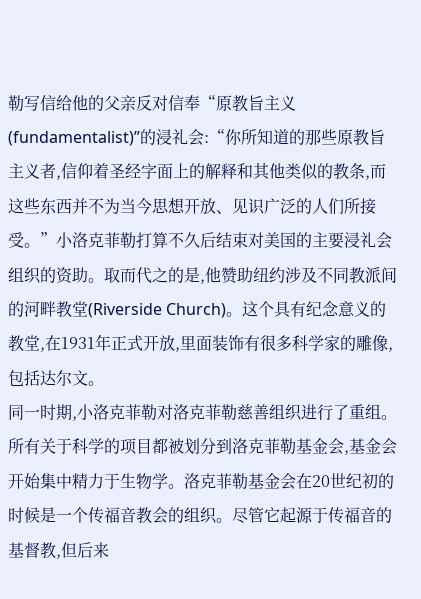勒写信给他的父亲反对信奉“原教旨主义(fundamentalist)”的浸礼会:“你所知道的那些原教旨主义者,信仰着圣经字面上的解释和其他类似的教条,而这些东西并不为当今思想开放、见识广泛的人们所接受。”小洛克菲勒打算不久后结束对美国的主要浸礼会组织的资助。取而代之的是,他赞助纽约涉及不同教派间的河畔教堂(Riverside Church)。这个具有纪念意义的教堂,在1931年正式开放,里面装饰有很多科学家的雕像,包括达尔文。
同一时期,小洛克菲勒对洛克菲勒慈善组织进行了重组。所有关于科学的项目都被划分到洛克菲勒基金会,基金会开始集中精力于生物学。洛克菲勒基金会在20世纪初的时候是一个传福音教会的组织。尽管它起源于传福音的基督教,但后来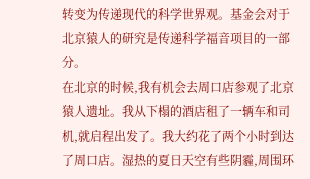转变为传递现代的科学世界观。基金会对于北京猿人的研究是传递科学福音项目的一部分。
在北京的时候,我有机会去周口店参观了北京猿人遗址。我从下榻的酒店租了一辆车和司机,就启程出发了。我大约花了两个小时到达了周口店。湿热的夏日天空有些阴霾,周围环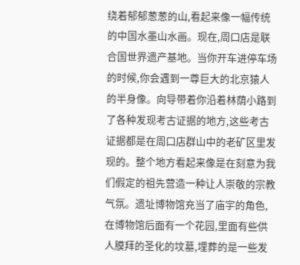绕着郁郁葱葱的山,看起来像一幅传统的中国水墨山水画。现在,周口店是联合国世界遗产基地。当你开车进停车场的时候,你会遇到一尊巨大的北京猿人的半身像。向导带着你沿着林荫小路到了各种发现考古证据的地方,这些考古证据都是在周口店群山中的老矿区里发现的。整个地方看起来像是在刻意为我们假定的祖先营造一种让人崇敬的宗教气氛。遗址博物馆充当了庙宇的角色,在博物馆后面有一个花园,里面有些供人膜拜的圣化的坟墓,埋葬的是一些发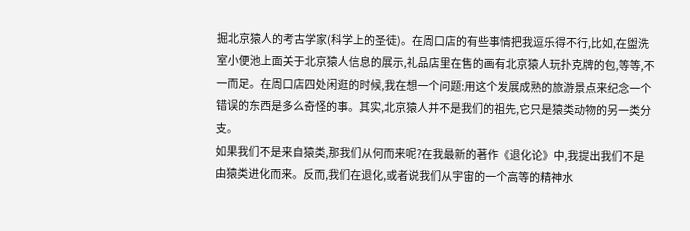掘北京猿人的考古学家(科学上的圣徒)。在周口店的有些事情把我逗乐得不行,比如,在盥洗室小便池上面关于北京猿人信息的展示,礼品店里在售的画有北京猿人玩扑克牌的包,等等,不一而足。在周口店四处闲逛的时候,我在想一个问题:用这个发展成熟的旅游景点来纪念一个错误的东西是多么奇怪的事。其实,北京猿人并不是我们的祖先,它只是猿类动物的另一类分支。
如果我们不是来自猿类,那我们从何而来呢?在我最新的著作《退化论》中,我提出我们不是由猿类进化而来。反而,我们在退化,或者说我们从宇宙的一个高等的精神水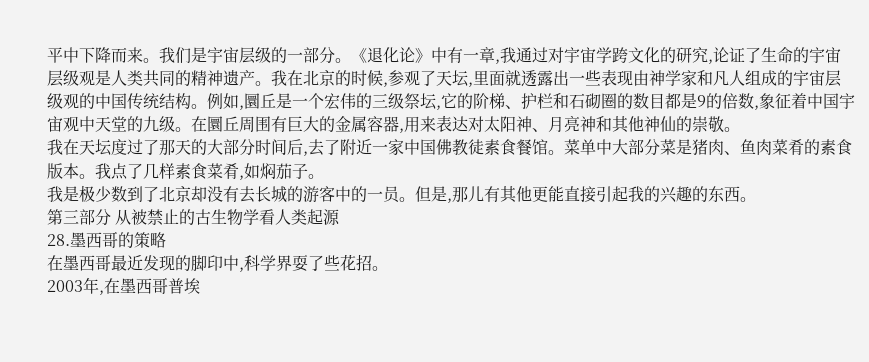平中下降而来。我们是宇宙层级的一部分。《退化论》中有一章,我通过对宇宙学跨文化的研究,论证了生命的宇宙层级观是人类共同的精神遗产。我在北京的时候,参观了天坛,里面就透露出一些表现由神学家和凡人组成的宇宙层级观的中国传统结构。例如,圜丘是一个宏伟的三级祭坛,它的阶梯、护栏和石砌圈的数目都是9的倍数,象征着中国宇宙观中天堂的九级。在圜丘周围有巨大的金属容器,用来表达对太阳神、月亮神和其他神仙的崇敬。
我在天坛度过了那天的大部分时间后,去了附近一家中国佛教徒素食餐馆。菜单中大部分菜是猪肉、鱼肉菜肴的素食版本。我点了几样素食菜肴,如焖茄子。
我是极少数到了北京却没有去长城的游客中的一员。但是,那儿有其他更能直接引起我的兴趣的东西。
第三部分 从被禁止的古生物学看人类起源
28.墨西哥的策略
在墨西哥最近发现的脚印中,科学界耍了些花招。
2003年,在墨西哥普埃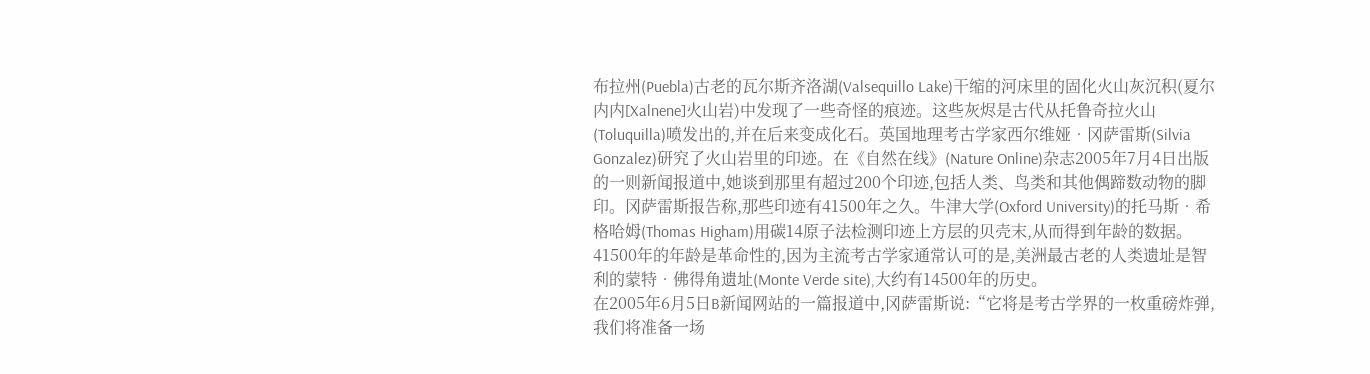布拉州(Puebla)古老的瓦尔斯齐洛湖(Valsequillo Lake)干缩的河床里的固化火山灰沉积(夏尔内内[Xalnene]火山岩)中发现了一些奇怪的痕迹。这些灰烬是古代从托鲁奇拉火山(Toluquilla)喷发出的,并在后来变成化石。英国地理考古学家西尔维娅•冈萨雷斯(Silvia Gonzalez)研究了火山岩里的印迹。在《自然在线》(Nature Online)杂志2005年7月4日出版的一则新闻报道中,她谈到那里有超过200个印迹,包括人类、鸟类和其他偶蹄数动物的脚印。冈萨雷斯报告称,那些印迹有41500年之久。牛津大学(Oxford University)的托马斯•希格哈姆(Thomas Higham)用碳14原子法检测印迹上方层的贝壳末,从而得到年龄的数据。41500年的年龄是革命性的,因为主流考古学家通常认可的是,美洲最古老的人类遗址是智利的蒙特•佛得角遗址(Monte Verde site),大约有14500年的历史。
在2005年6月5日B新闻网站的一篇报道中,冈萨雷斯说:“它将是考古学界的一枚重磅炸弹,我们将准备一场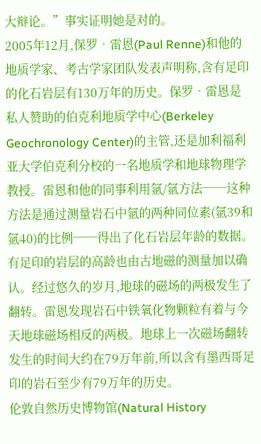大辩论。”事实证明她是对的。
2005年12月,保罗•雷恩(Paul Renne)和他的地质学家、考古学家团队发表声明称,含有足印的化石岩层有130万年的历史。保罗•雷恩是私人赞助的伯克利地质学中心(Berkeley Geochronology Center)的主管,还是加利福利亚大学伯克利分校的一名地质学和地球物理学教授。雷恩和他的同事利用氩/氩方法──这种方法是通过测量岩石中氩的两种同位素(氩39和氩40)的比例──得出了化石岩层年龄的数据。
有足印的岩层的高龄也由古地磁的测量加以确认。经过悠久的岁月,地球的磁场的两极发生了翻转。雷恩发现岩石中铁氧化物颗粒有着与今天地球磁场相反的两极。地球上一次磁场翻转发生的时间大约在79万年前,所以含有墨西哥足印的岩石至少有79万年的历史。
伦敦自然历史博物馆(Natural History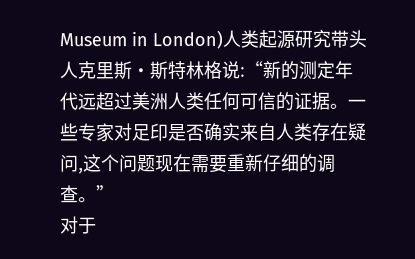Museum in London)人类起源研究带头人克里斯•斯特林格说:“新的测定年代远超过美洲人类任何可信的证据。一些专家对足印是否确实来自人类存在疑问,这个问题现在需要重新仔细的调查。”
对于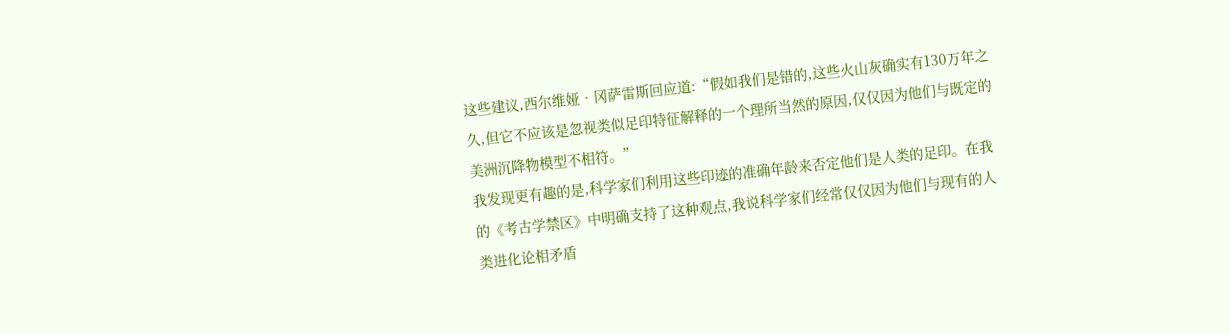这些建议,西尔维娅•冈萨雷斯回应道:“假如我们是错的,这些火山灰确实有130万年之久,但它不应该是忽视类似足印特征解释的一个理所当然的原因,仅仅因为他们与既定的美洲沉降物模型不相符。”
我发现更有趣的是,科学家们利用这些印迹的准确年龄来否定他们是人类的足印。在我的《考古学禁区》中明确支持了这种观点,我说科学家们经常仅仅因为他们与现有的人类进化论相矛盾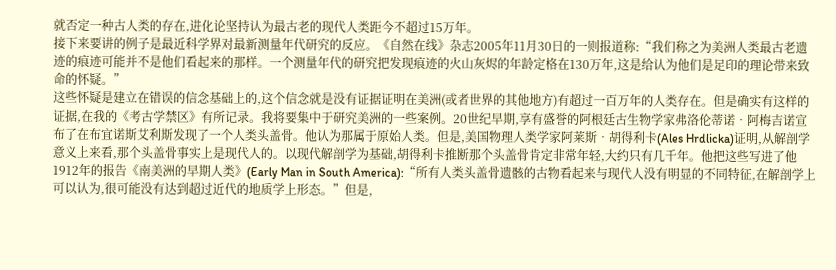就否定一种古人类的存在,进化论坚持认为最古老的现代人类距今不超过15万年。
接下来要讲的例子是最近科学界对最新测量年代研究的反应。《自然在线》杂志2005年11月30日的一则报道称:“我们称之为美洲人类最古老遗迹的痕迹可能并不是他们看起来的那样。一个测量年代的研究把发现痕迹的火山灰烬的年龄定格在130万年,这是给认为他们是足印的理论带来致命的怀疑。”
这些怀疑是建立在错误的信念基础上的,这个信念就是没有证据证明在美洲(或者世界的其他地方)有超过一百万年的人类存在。但是确实有这样的证据,在我的《考古学禁区》有所记录。我将要集中于研究美洲的一些案例。20世纪早期,享有盛誉的阿根廷古生物学家弗洛伦蒂诺•阿梅吉诺宣布了在布宜诺斯艾利斯发现了一个人类头盖骨。他认为那属于原始人类。但是,美国物理人类学家阿莱斯•胡得利卡(Ales Hrdlicka)证明,从解剖学意义上来看,那个头盖骨事实上是现代人的。以现代解剖学为基础,胡得利卡推断那个头盖骨肯定非常年轻,大约只有几千年。他把这些写进了他1912年的报告《南美洲的早期人类》(Early Man in South America):“所有人类头盖骨遗骸的古物看起来与现代人没有明显的不同特征,在解剖学上可以认为,很可能没有达到超过近代的地质学上形态。”但是,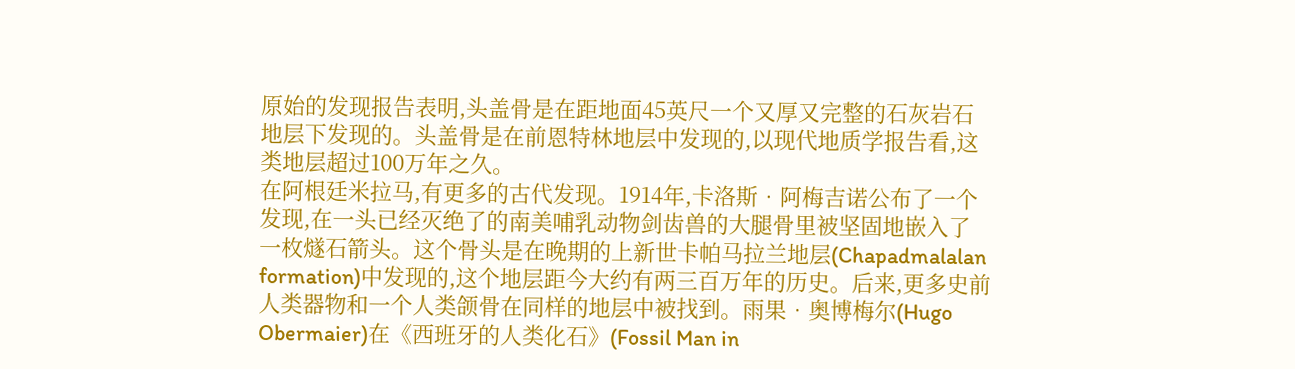原始的发现报告表明,头盖骨是在距地面45英尺一个又厚又完整的石灰岩石地层下发现的。头盖骨是在前恩特林地层中发现的,以现代地质学报告看,这类地层超过100万年之久。
在阿根廷米拉马,有更多的古代发现。1914年,卡洛斯•阿梅吉诺公布了一个发现,在一头已经灭绝了的南美哺乳动物剑齿兽的大腿骨里被坚固地嵌入了一枚燧石箭头。这个骨头是在晚期的上新世卡帕马拉兰地层(Chapadmalalan formation)中发现的,这个地层距今大约有两三百万年的历史。后来,更多史前人类器物和一个人类颌骨在同样的地层中被找到。雨果•奥博梅尔(Hugo Obermaier)在《西班牙的人类化石》(Fossil Man in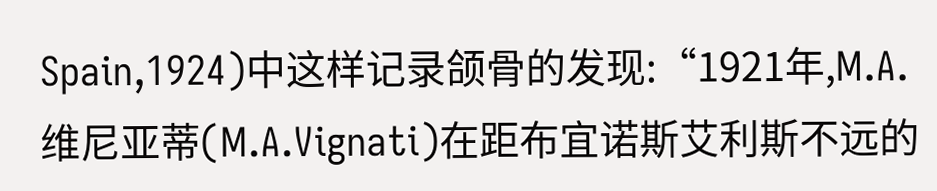Spain,1924)中这样记录颌骨的发现:“1921年,M.A.维尼亚蒂(M.A.Vignati)在距布宜诺斯艾利斯不远的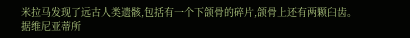米拉马发现了远古人类遗骸,包括有一个下颌骨的碎片,颌骨上还有两颗臼齿。据维尼亚蒂所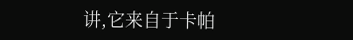讲,它来自于卡帕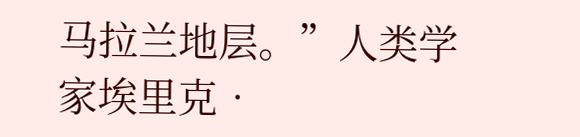马拉兰地层。”人类学家埃里克•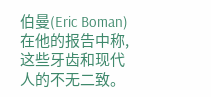伯曼(Eric Boman)在他的报告中称,这些牙齿和现代人的不无二致。